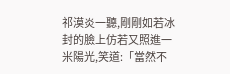祁漠炎一聽,剛剛如若冰封的臉上仿若又照進一米陽光,笑道:「當然不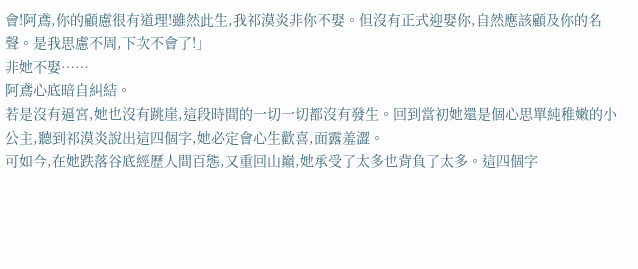會!阿鳶,你的顧慮很有道理!雖然此生,我祁漠炎非你不娶。但沒有正式迎娶你,自然應該顧及你的名聲。是我思慮不周,下次不會了!」
非她不娶……
阿鳶心底暗自糾結。
若是沒有逼宮,她也沒有跳崖,這段時間的一切一切都沒有發生。回到當初她還是個心思單純稚嫩的小公主,聽到祁漠炎說出這四個字,她必定會心生歡喜,面露羞澀。
可如今,在她跌落谷底經歷人間百態,又重回山巔,她承受了太多也背負了太多。這四個字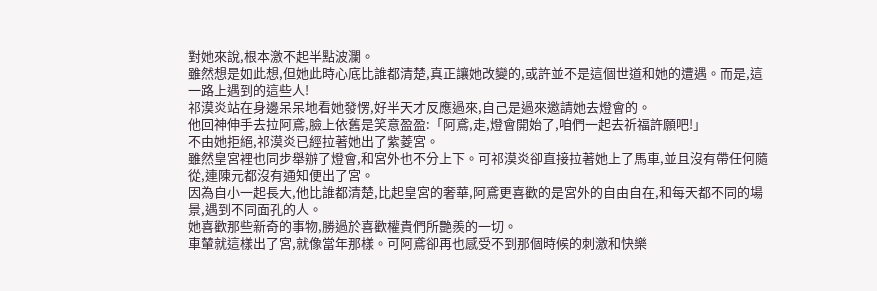對她來說,根本激不起半點波瀾。
雖然想是如此想,但她此時心底比誰都清楚,真正讓她改變的,或許並不是這個世道和她的遭遇。而是,這一路上遇到的這些人!
祁漠炎站在身邊呆呆地看她發愣,好半天才反應過來,自己是過來邀請她去燈會的。
他回神伸手去拉阿鳶,臉上依舊是笑意盈盈:「阿鳶,走,燈會開始了,咱們一起去祈福許願吧!」
不由她拒絕,祁漠炎已經拉著她出了紫菱宮。
雖然皇宮裡也同步舉辦了燈會,和宮外也不分上下。可祁漠炎卻直接拉著她上了馬車,並且沒有帶任何隨從,連陳元都沒有通知便出了宮。
因為自小一起長大,他比誰都清楚,比起皇宮的奢華,阿鳶更喜歡的是宮外的自由自在,和每天都不同的場景,遇到不同面孔的人。
她喜歡那些新奇的事物,勝過於喜歡權貴們所艷羨的一切。
車輦就這樣出了宮,就像當年那樣。可阿鳶卻再也感受不到那個時候的刺激和快樂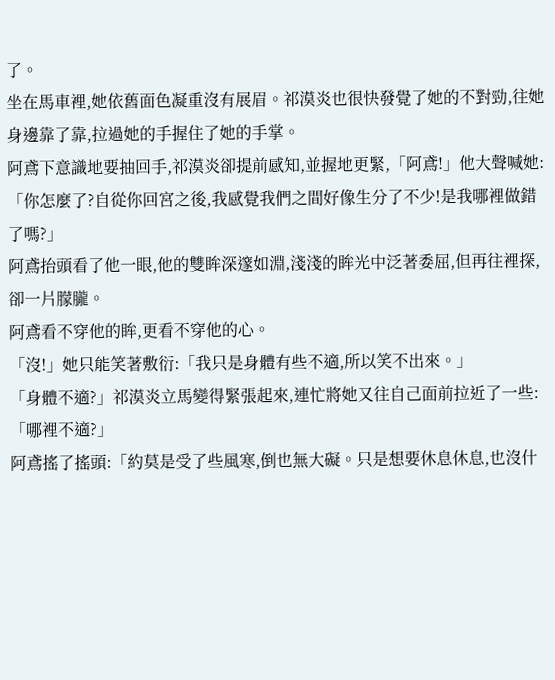了。
坐在馬車裡,她依舊面色凝重沒有展眉。祁漠炎也很快發覺了她的不對勁,往她身邊靠了靠,拉過她的手握住了她的手掌。
阿鳶下意識地要抽回手,祁漠炎卻提前感知,並握地更緊,「阿鳶!」他大聲喊她:「你怎麼了?自從你回宮之後,我感覺我們之間好像生分了不少!是我哪裡做錯了嗎?」
阿鳶抬頭看了他一眼,他的雙眸深邃如淵,淺淺的眸光中泛著委屈,但再往裡探,卻一片朦朧。
阿鳶看不穿他的眸,更看不穿他的心。
「沒!」她只能笑著敷衍:「我只是身體有些不適,所以笑不出來。」
「身體不適?」祁漠炎立馬變得緊張起來,連忙將她又往自己面前拉近了一些:「哪裡不適?」
阿鳶搖了搖頭:「約莫是受了些風寒,倒也無大礙。只是想要休息休息,也沒什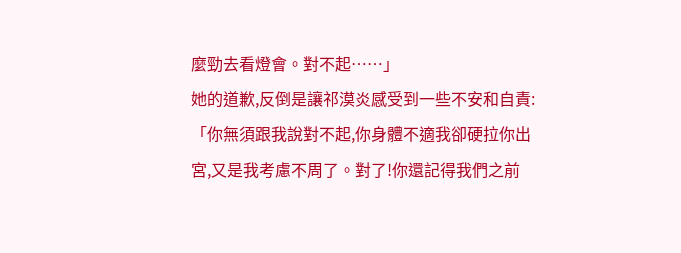麼勁去看燈會。對不起……」
她的道歉,反倒是讓祁漠炎感受到一些不安和自責:「你無須跟我說對不起,你身體不適我卻硬拉你出宮,又是我考慮不周了。對了!你還記得我們之前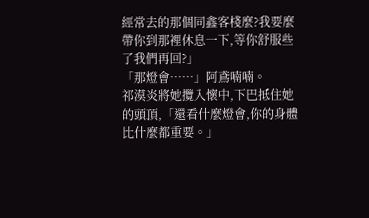經常去的那個同鑫客棧麼?我要麼帶你到那裡休息一下,等你舒服些了我們再回?」
「那燈會……」阿鳶喃喃。
祁漠炎將她攬入懷中,下巴抵住她的頭頂,「還看什麼燈會,你的身體比什麼都重要。」